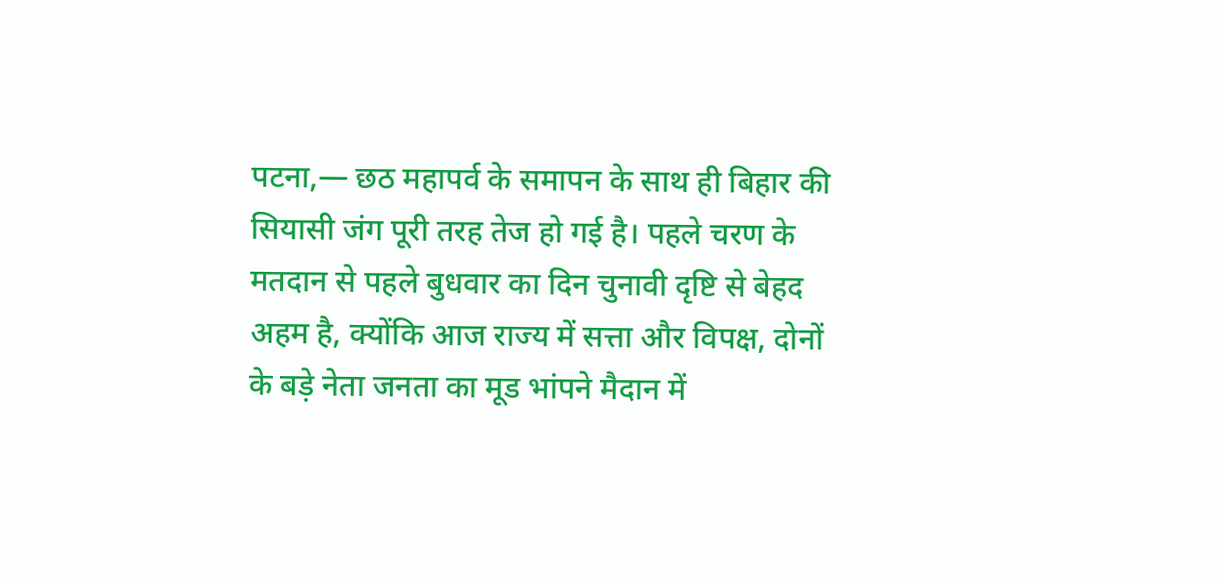पटना,— छठ महापर्व के समापन के साथ ही बिहार की सियासी जंग पूरी तरह तेज हो गई है। पहले चरण के मतदान से पहले बुधवार का दिन चुनावी दृष्टि से बेहद अहम है, क्योंकि आज राज्य में सत्ता और विपक्ष, दोनों के बड़े नेता जनता का मूड भांपने मैदान में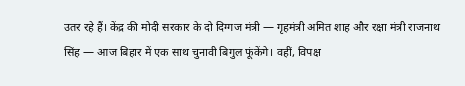उतर रहे हैं। केंद्र की मोदी सरकार के दो दिग्गज मंत्री — गृहमंत्री अमित शाह और रक्षा मंत्री राजनाथ सिंह — आज बिहार में एक साथ चुनावी बिगुल फूंकेंगे। वहीं, विपक्ष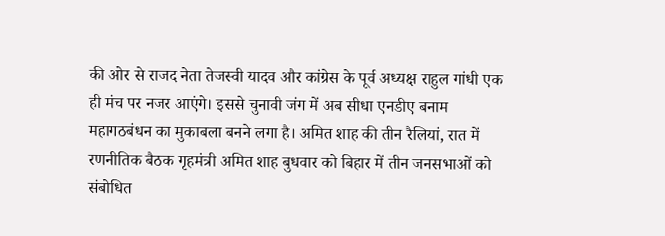की ओर से राजद नेता तेजस्वी यादव और कांग्रेस के पूर्व अध्यक्ष राहुल गांधी एक ही मंच पर नजर आएंगे। इससे चुनावी जंग में अब सीधा एनडीए बनाम महागठबंधन का मुकाबला बनने लगा है। अमित शाह की तीन रैलियां, रात में रणनीतिक बैठक गृहमंत्री अमित शाह बुधवार को बिहार में तीन जनसभाओं को संबोधित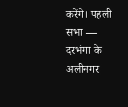करेंगे। पहली सभा — दरभंगा के अलीनगर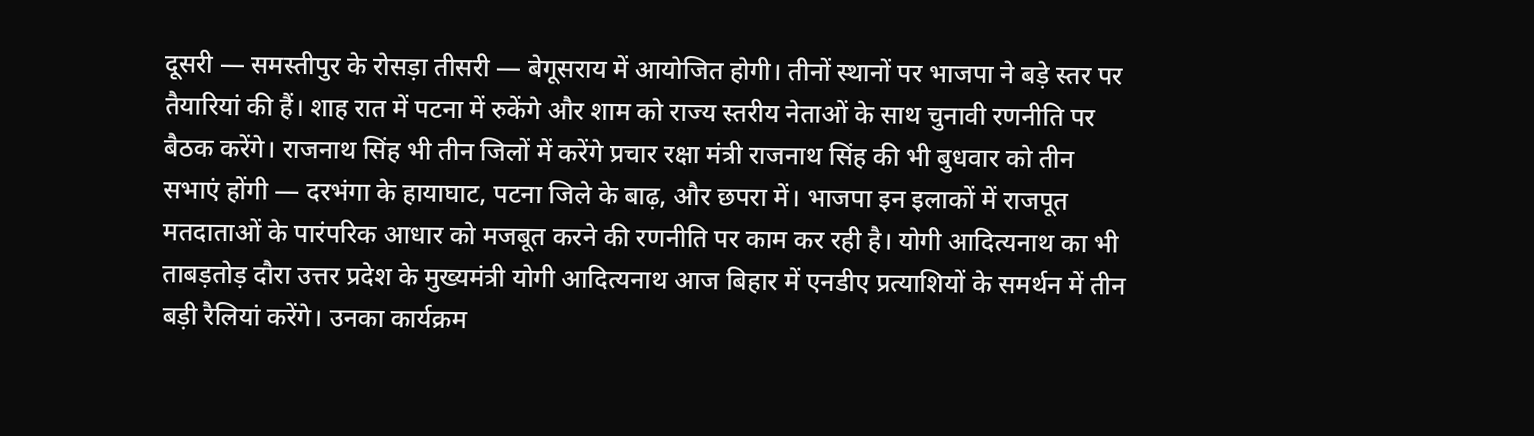दूसरी — समस्तीपुर के रोसड़ा तीसरी — बेगूसराय में आयोजित होगी। तीनों स्थानों पर भाजपा ने बड़े स्तर पर तैयारियां की हैं। शाह रात में पटना में रुकेंगे और शाम को राज्य स्तरीय नेताओं के साथ चुनावी रणनीति पर बैठक करेंगे। राजनाथ सिंह भी तीन जिलों में करेंगे प्रचार रक्षा मंत्री राजनाथ सिंह की भी बुधवार को तीन सभाएं होंगी — दरभंगा के हायाघाट, पटना जिले के बाढ़, और छपरा में। भाजपा इन इलाकों में राजपूत मतदाताओं के पारंपरिक आधार को मजबूत करने की रणनीति पर काम कर रही है। योगी आदित्यनाथ का भी ताबड़तोड़ दौरा उत्तर प्रदेश के मुख्यमंत्री योगी आदित्यनाथ आज बिहार में एनडीए प्रत्याशियों के समर्थन में तीन बड़ी रैलियां करेंगे। उनका कार्यक्रम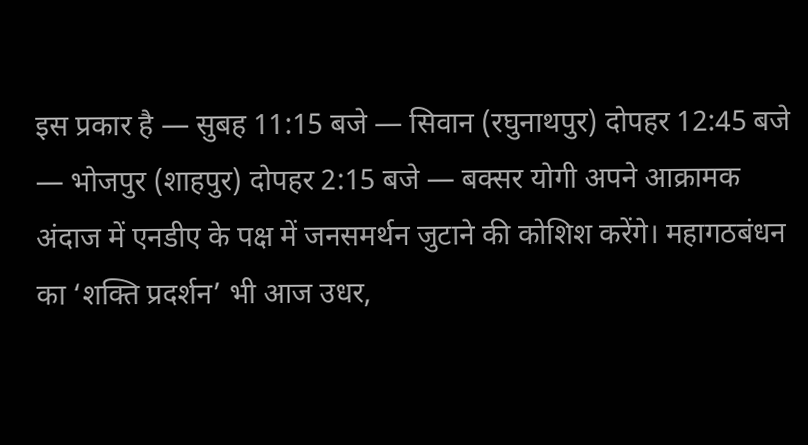इस प्रकार है — सुबह 11:15 बजे — सिवान (रघुनाथपुर) दोपहर 12:45 बजे — भोजपुर (शाहपुर) दोपहर 2:15 बजे — बक्सर योगी अपने आक्रामक अंदाज में एनडीए के पक्ष में जनसमर्थन जुटाने की कोशिश करेंगे। महागठबंधन का ‘शक्ति प्रदर्शन’ भी आज उधर,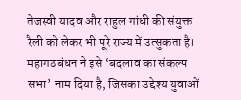तेजस्वी यादव और राहुल गांधी की संयुक्त रैली को लेकर भी पूरे राज्य में उत्सुकता है। महागठबंधन ने इसे ‘बदलाव का संकल्प सभा’ नाम दिया है, जिसका उद्देश्य युवाओं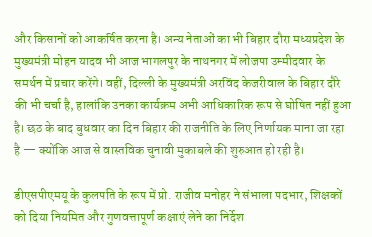और किसानों को आकर्षित करना है। अन्य नेताओं का भी बिहार दौरा मध्यप्रदेश के मुख्यमंत्री मोहन यादव भी आज भागलपुर के नाथनगर में लोजपा उम्मीदवार के समर्थन में प्रचार करेंगे। वहीं, दिल्ली के मुख्यमंत्री अरविंद केजरीवाल के बिहार दौरे की भी चर्चा है, हालांकि उनका कार्यक्रम अभी आधिकारिक रूप से घोषित नहीं हुआ है। छठ के बाद बुधवार का दिन बिहार की राजनीति के लिए निर्णायक माना जा रहा है — क्योंकि आज से वास्तविक चुनावी मुकाबले की शुरुआत हो रही है।

डीएसपीएमयू के कुलपति के रूप में प्रो. राजीव मनोहर ने संभाला पदभार, शिक्षकों को दिया नियमित और गुणवत्तापूर्ण कक्षाएं लेने का निर्देश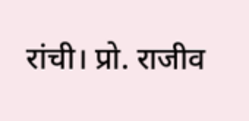रांची। प्रो. राजीव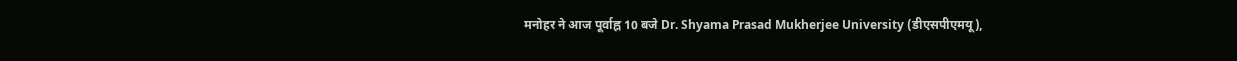मनोहर ने आज पूर्वाह्न 10 बजे Dr. Shyama Prasad Mukherjee University (डीएसपीएमयू),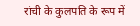रांची के कुलपति के रूप में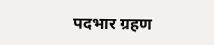पदभार ग्रहण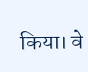किया। वे